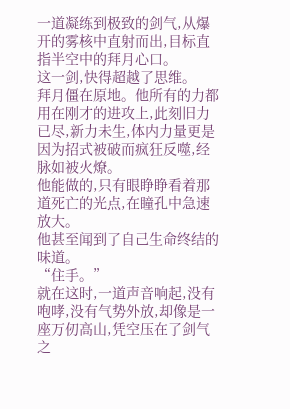一道凝练到极致的剑气,从爆开的雾核中直射而出,目标直指半空中的拜月心口。
这一剑,快得超越了思维。
拜月僵在原地。他所有的力都用在刚才的进攻上,此刻旧力已尽,新力未生,体内力量更是因为招式被破而疯狂反噬,经脉如被火燎。
他能做的,只有眼睁睁看着那道死亡的光点,在瞳孔中急速放大。
他甚至闻到了自己生命终结的味道。
“住手。”
就在这时,一道声音响起,没有咆哮,没有气势外放,却像是一座万仞高山,凭空压在了剑气之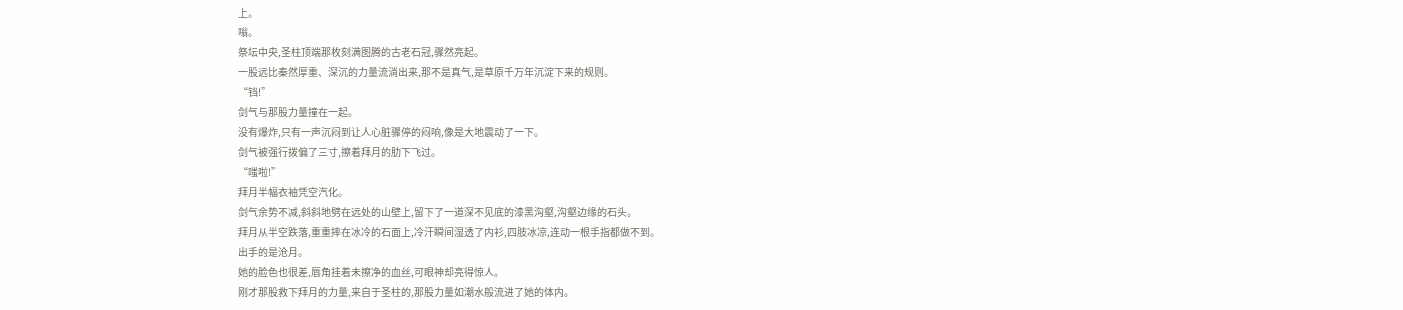上。
嗡。
祭坛中央,圣柱顶端那枚刻满图腾的古老石冠,骤然亮起。
一股远比秦然厚重、深沉的力量流淌出来,那不是真气,是草原千万年沉淀下来的规则。
“铛!”
剑气与那股力量撞在一起。
没有爆炸,只有一声沉闷到让人心脏骤停的闷响,像是大地震动了一下。
剑气被强行拨偏了三寸,擦着拜月的肋下飞过。
“嗤啦!”
拜月半幅衣袖凭空汽化。
剑气余势不减,斜斜地劈在远处的山壁上,留下了一道深不见底的漆黑沟壑,沟壑边缘的石头。
拜月从半空跌落,重重摔在冰冷的石面上,冷汗瞬间湿透了内衫,四肢冰凉,连动一根手指都做不到。
出手的是沧月。
她的脸色也很差,唇角挂着未擦净的血丝,可眼神却亮得惊人。
刚才那股救下拜月的力量,来自于圣柱的,那股力量如潮水般流进了她的体内。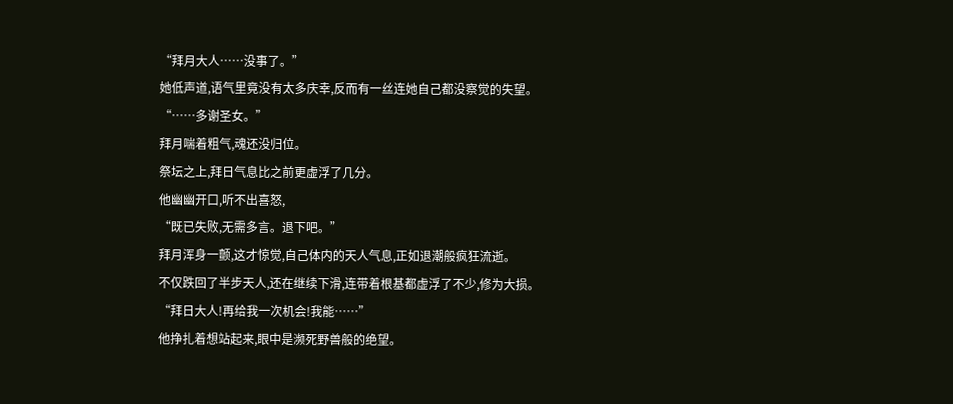“拜月大人……没事了。”
她低声道,语气里竟没有太多庆幸,反而有一丝连她自己都没察觉的失望。
“……多谢圣女。”
拜月喘着粗气,魂还没归位。
祭坛之上,拜日气息比之前更虚浮了几分。
他幽幽开口,听不出喜怒,
“既已失败,无需多言。退下吧。”
拜月浑身一颤,这才惊觉,自己体内的天人气息,正如退潮般疯狂流逝。
不仅跌回了半步天人,还在继续下滑,连带着根基都虚浮了不少,修为大损。
“拜日大人!再给我一次机会!我能……”
他挣扎着想站起来,眼中是濒死野兽般的绝望。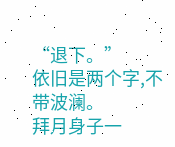“退下。”
依旧是两个字,不带波澜。
拜月身子一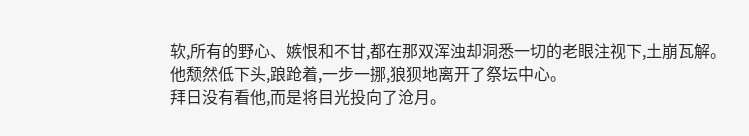软,所有的野心、嫉恨和不甘,都在那双浑浊却洞悉一切的老眼注视下,土崩瓦解。
他颓然低下头,踉跄着,一步一挪,狼狈地离开了祭坛中心。
拜日没有看他,而是将目光投向了沧月。